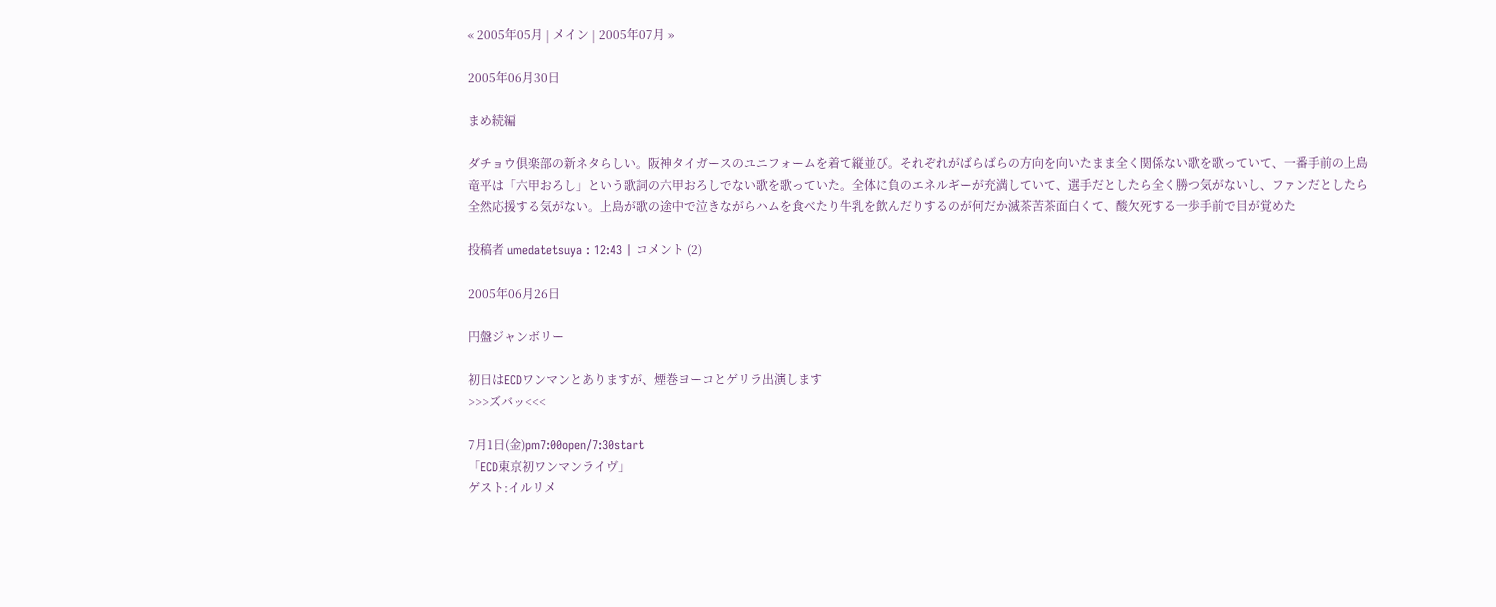« 2005年05月 | メイン | 2005年07月 »

2005年06月30日

まめ続編

ダチョウ倶楽部の新ネタらしい。阪神タイガースのユニフォームを着て縦並び。それぞれがばらばらの方向を向いたまま全く関係ない歌を歌っていて、一番手前の上島竜平は「六甲おろし」という歌詞の六甲おろしでない歌を歌っていた。全体に負のエネルギーが充満していて、選手だとしたら全く勝つ気がないし、ファンだとしたら全然応援する気がない。上島が歌の途中で泣きながらハムを食べたり牛乳を飲んだりするのが何だか滅茶苦茶面白くて、酸欠死する一歩手前で目が覚めた

投稿者 umedatetsuya : 12:43 | コメント (2)

2005年06月26日

円盤ジャンボリー

初日はECDワンマンとありますが、煙巻ヨーコとゲリラ出演します
>>>ズバッ<<<

7月1日(金)pm7:00open/7:30start
「ECD東京初ワンマンライヴ」
ゲスト:イルリメ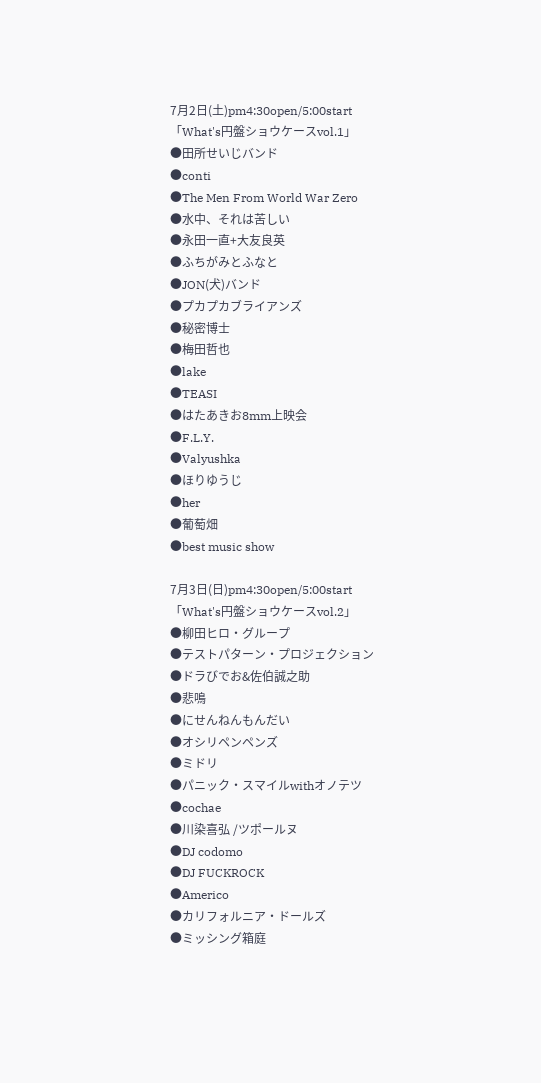7月2日(土)pm4:30open/5:00start
「What's円盤ショウケースvol.1」
●田所せいじバンド
●conti
●The Men From World War Zero
●水中、それは苦しい
●永田一直+大友良英
●ふちがみとふなと
●JON(犬)バンド
●プカプカブライアンズ
●秘密博士
●梅田哲也
●lake
●TEASI
●はたあきお8mm上映会
●F.L.Y.
●Valyushka
●ほりゆうじ
●her
●葡萄畑
●best music show

7月3日(日)pm4:30open/5:00start
「What's円盤ショウケースvol.2」
●柳田ヒロ・グループ
●テストパターン・プロジェクション
●ドラびでお&佐伯誠之助
●悲鳴
●にせんねんもんだい
●オシリペンペンズ
●ミドリ
●パニック・スマイルwithオノテツ
●cochae
●川染喜弘 /ツポールヌ
●DJ codomo
●DJ FUCKROCK
●Americo
●カリフォルニア・ドールズ
●ミッシング箱庭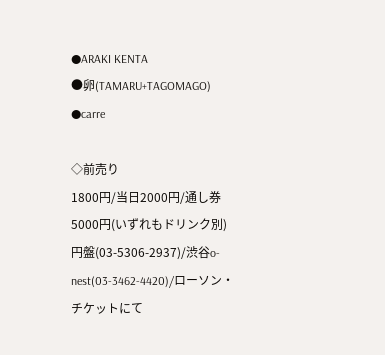●ARAKI KENTA
●卵(TAMARU+TAGOMAGO)
●carre

◇前売り
1800円/当日2000円/通し券5000円(いずれもドリンク別)
円盤(03-5306-2937)/渋谷o-nest(03-3462-4420)/ローソン・チケットにて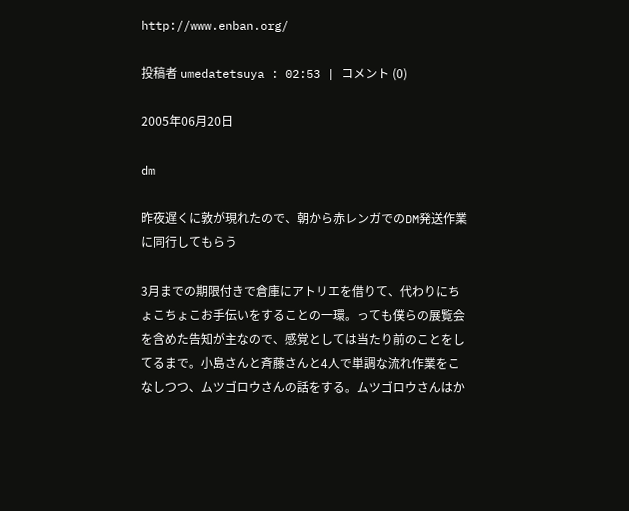http://www.enban.org/

投稿者 umedatetsuya : 02:53 | コメント (0)

2005年06月20日

dm

昨夜遅くに敦が現れたので、朝から赤レンガでのDM発送作業に同行してもらう

3月までの期限付きで倉庫にアトリエを借りて、代わりにちょこちょこお手伝いをすることの一環。っても僕らの展覧会を含めた告知が主なので、感覚としては当たり前のことをしてるまで。小島さんと斉藤さんと4人で単調な流れ作業をこなしつつ、ムツゴロウさんの話をする。ムツゴロウさんはか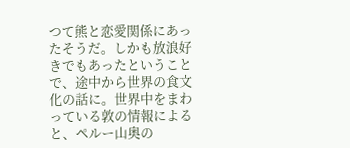つて熊と恋愛関係にあったそうだ。しかも放浪好きでもあったということで、途中から世界の食文化の話に。世界中をまわっている敦の情報によると、ペルー山奥の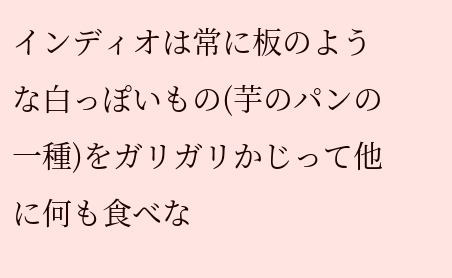インディオは常に板のような白っぽいもの(芋のパンの一種)をガリガリかじって他に何も食べな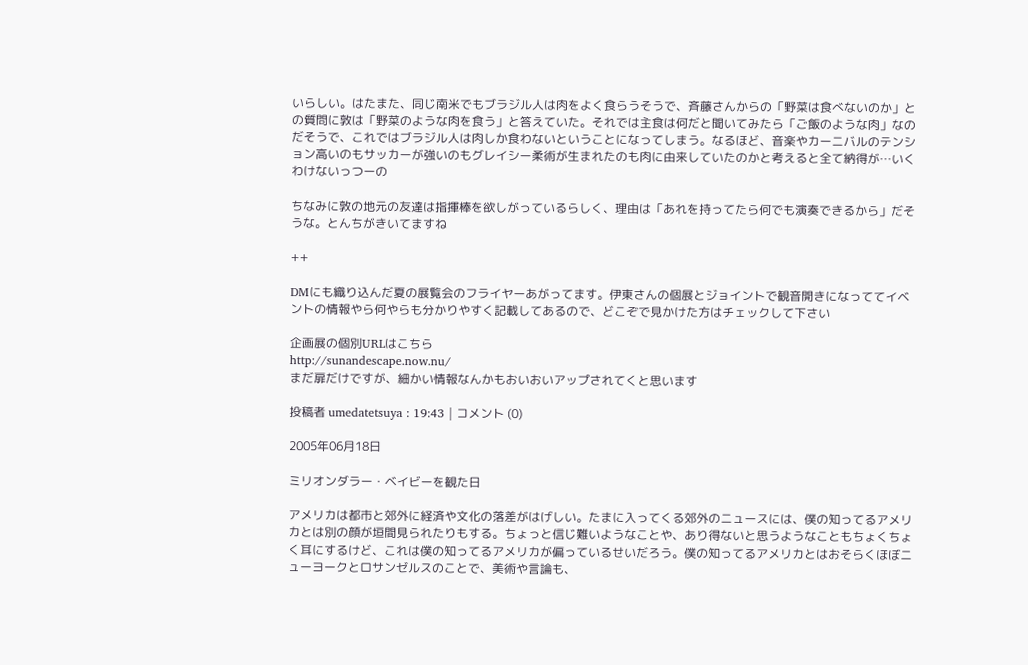いらしい。はたまた、同じ南米でもブラジル人は肉をよく食らうそうで、斉藤さんからの「野菜は食べないのか」との質問に敦は「野菜のような肉を食う」と答えていた。それでは主食は何だと聞いてみたら「ご飯のような肉」なのだそうで、これではブラジル人は肉しか食わないということになってしまう。なるほど、音楽やカーニバルのテンション高いのもサッカーが強いのもグレイシー柔術が生まれたのも肉に由来していたのかと考えると全て納得が…いくわけないっつーの

ちなみに敦の地元の友達は指揮棒を欲しがっているらしく、理由は「あれを持ってたら何でも演奏できるから」だそうな。とんちがきいてますね

++

DMにも織り込んだ夏の展覧会のフライヤーあがってます。伊東さんの個展とジョイントで観音開きになっててイベントの情報やら何やらも分かりやすく記載してあるので、どこぞで見かけた方はチェックして下さい

企画展の個別URLはこちら
http://sunandescape.now.nu/
まだ扉だけですが、細かい情報なんかもおいおいアップされてくと思います

投稿者 umedatetsuya : 19:43 | コメント (0)

2005年06月18日

ミリオンダラー・ベイビーを観た日

アメリカは都市と郊外に経済や文化の落差がはげしい。たまに入ってくる郊外のニュースには、僕の知ってるアメリカとは別の顔が垣間見られたりもする。ちょっと信じ難いようなことや、あり得ないと思うようなこともちょくちょく耳にするけど、これは僕の知ってるアメリカが偏っているせいだろう。僕の知ってるアメリカとはおそらくほぼニューヨークとロサンゼルスのことで、美術や言論も、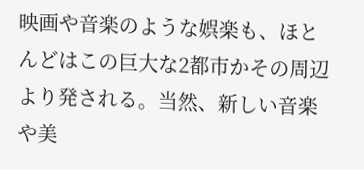映画や音楽のような娯楽も、ほとんどはこの巨大な2都市かその周辺より発される。当然、新しい音楽や美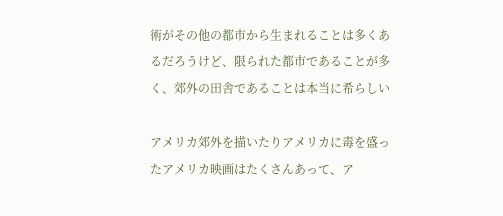術がその他の都市から生まれることは多くあるだろうけど、限られた都市であることが多く、郊外の田舎であることは本当に希らしい

アメリカ郊外を描いたりアメリカに毒を盛ったアメリカ映画はたくさんあって、ア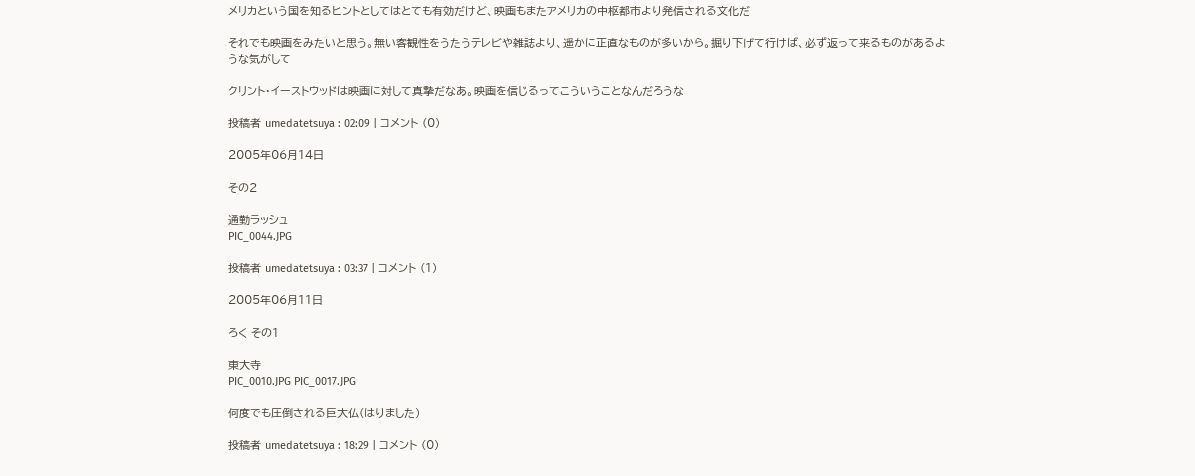メリカという国を知るヒントとしてはとても有効だけど、映画もまたアメリカの中枢都市より発信される文化だ

それでも映画をみたいと思う。無い客観性をうたうテレビや雑誌より、遥かに正直なものが多いから。掘り下げて行けば、必ず返って来るものがあるような気がして

クリント・イーストウッドは映画に対して真摯だなあ。映画を信じるってこういうことなんだろうな

投稿者 umedatetsuya : 02:09 | コメント (0)

2005年06月14日

その2

通勤ラッシュ
PIC_0044.JPG

投稿者 umedatetsuya : 03:37 | コメント (1)

2005年06月11日

ろく その1

東大寺
PIC_0010.JPG PIC_0017.JPG

何度でも圧倒される巨大仏(はりました)

投稿者 umedatetsuya : 18:29 | コメント (0)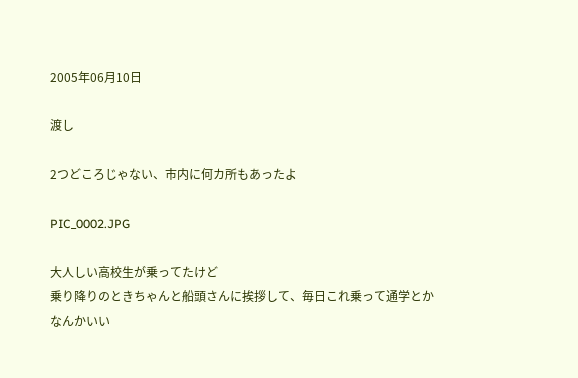2005年06月10日

渡し

2つどころじゃない、市内に何カ所もあったよ

PIC_0002.JPG

大人しい高校生が乗ってたけど
乗り降りのときちゃんと船頭さんに挨拶して、毎日これ乗って通学とか
なんかいい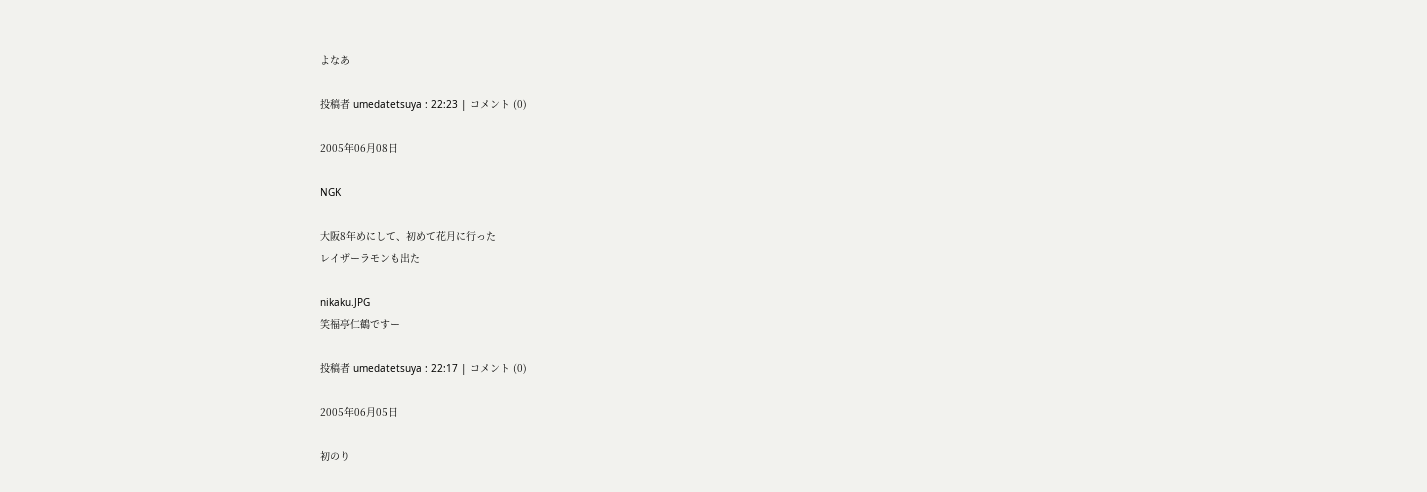よなあ

投稿者 umedatetsuya : 22:23 | コメント (0)

2005年06月08日

NGK

大阪8年めにして、初めて花月に行った
レイザーラモンも出た

nikaku.JPG
笑福亭仁鶴ですー

投稿者 umedatetsuya : 22:17 | コメント (0)

2005年06月05日

初のり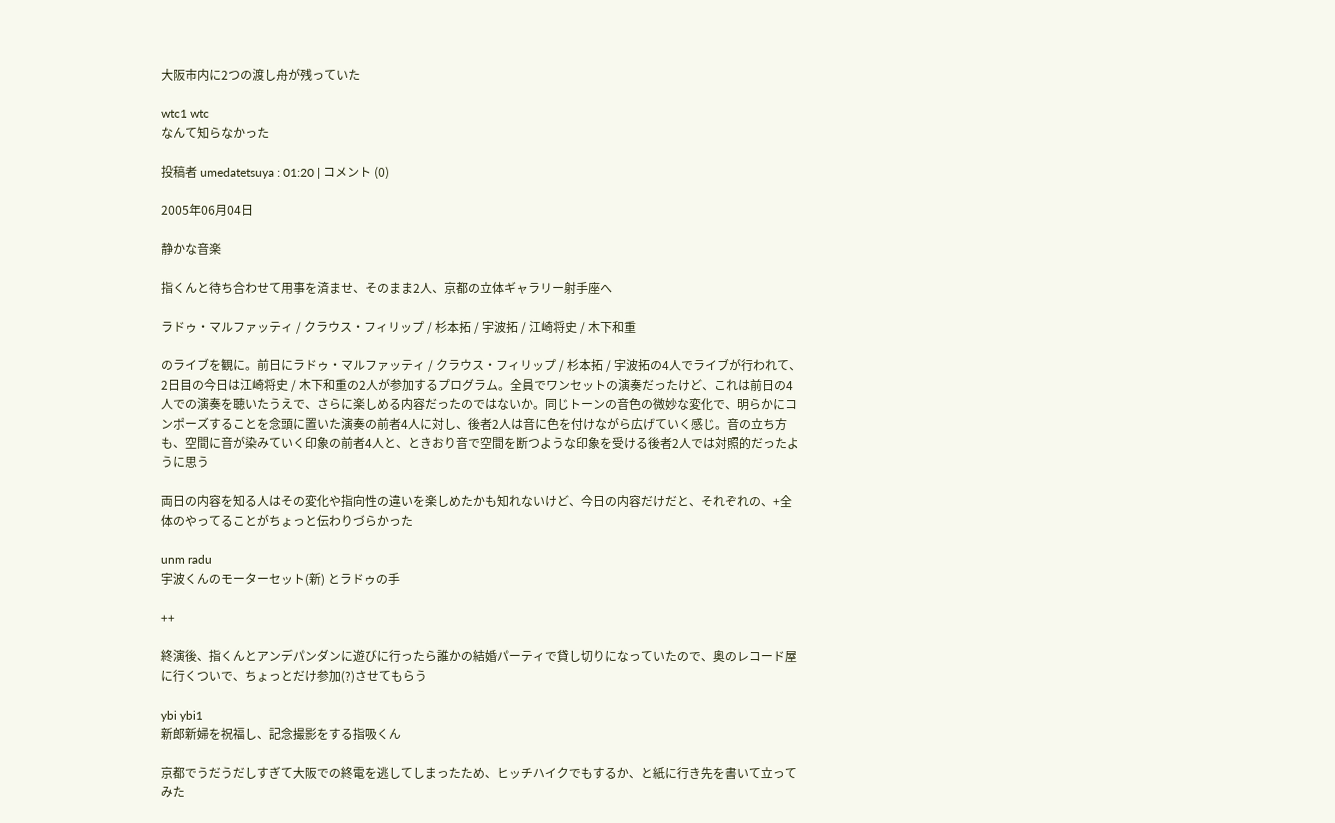大阪市内に2つの渡し舟が残っていた

wtc1 wtc
なんて知らなかった

投稿者 umedatetsuya : 01:20 | コメント (0)

2005年06月04日

静かな音楽

指くんと待ち合わせて用事を済ませ、そのまま2人、京都の立体ギャラリー射手座へ

ラドゥ・マルファッティ / クラウス・フィリップ / 杉本拓 / 宇波拓 / 江崎将史 / 木下和重

のライブを観に。前日にラドゥ・マルファッティ / クラウス・フィリップ / 杉本拓 / 宇波拓の4人でライブが行われて、2日目の今日は江崎将史 / 木下和重の2人が参加するプログラム。全員でワンセットの演奏だったけど、これは前日の4人での演奏を聴いたうえで、さらに楽しめる内容だったのではないか。同じトーンの音色の微妙な変化で、明らかにコンポーズすることを念頭に置いた演奏の前者4人に対し、後者2人は音に色を付けながら広げていく感じ。音の立ち方も、空間に音が染みていく印象の前者4人と、ときおり音で空間を断つような印象を受ける後者2人では対照的だったように思う

両日の内容を知る人はその変化や指向性の違いを楽しめたかも知れないけど、今日の内容だけだと、それぞれの、+全体のやってることがちょっと伝わりづらかった

unm radu
宇波くんのモーターセット(新) とラドゥの手

++

終演後、指くんとアンデパンダンに遊びに行ったら誰かの結婚パーティで貸し切りになっていたので、奥のレコード屋に行くついで、ちょっとだけ参加(?)させてもらう

ybi ybi1
新郎新婦を祝福し、記念撮影をする指吸くん

京都でうだうだしすぎて大阪での終電を逃してしまったため、ヒッチハイクでもするか、と紙に行き先を書いて立ってみた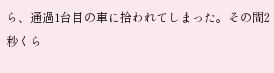ら、通過1台目の車に拾われてしまった。その間2秒くら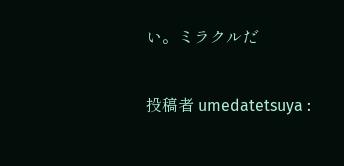い。ミラクルだ

投稿者 umedatetsuya :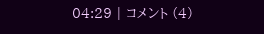04:29 | コメント (4)